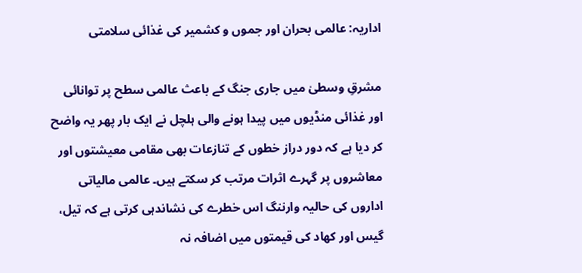اداریہ: عالمی بحران اور جموں و کشمیر کی غذائی سلامتی

مشرقِ وسطیٰ میں جاری جنگ کے باعث عالمی سطح پر توانائی اور غذائی منڈیوں میں پیدا ہونے والی ہلچل نے ایک بار پھر یہ واضح کر دیا ہے کہ دور دراز خطوں کے تنازعات بھی مقامی معیشتوں اور معاشروں پر گہرے اثرات مرتب کر سکتے ہیں۔ عالمی مالیاتی اداروں کی حالیہ وارننگ اس خطرے کی نشاندہی کرتی ہے کہ تیل، گیس اور کھاد کی قیمتوں میں اضافہ نہ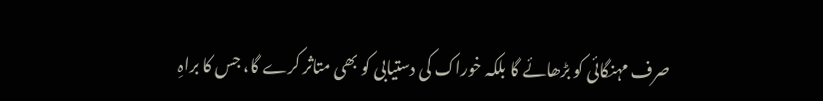صرف مہنگائی کو بڑھائے گا بلکہ خوراک کی دستیابی کو بھی متاثر کرے گا، جس کا براہِ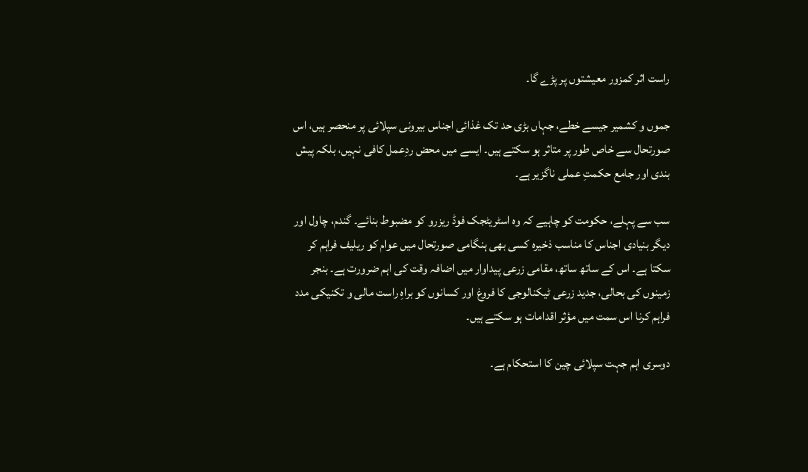راست اثر کمزور معیشتوں پر پڑے گا۔

جموں و کشمیر جیسے خطے، جہاں بڑی حد تک غذائی اجناس بیرونی سپلائی پر منحصر ہیں، اس صورتحال سے خاص طور پر متاثر ہو سکتے ہیں۔ ایسے میں محض ردِعمل کافی نہیں، بلکہ پیش بندی اور جامع حکمتِ عملی ناگزیر ہے۔

سب سے پہلے، حکومت کو چاہیے کہ وہ اسٹریٹجک فوڈ ریزرو کو مضبوط بنائے۔ گندم، چاول اور دیگر بنیادی اجناس کا مناسب ذخیرہ کسی بھی ہنگامی صورتحال میں عوام کو ریلیف فراہم کر سکتا ہے۔ اس کے ساتھ ساتھ، مقامی زرعی پیداوار میں اضافہ وقت کی اہم ضرورت ہے۔ بنجر زمینوں کی بحالی، جدید زرعی ٹیکنالوجی کا فروغ اور کسانوں کو براہِ راست مالی و تکنیکی مدد فراہم کرنا اس سمت میں مؤثر اقدامات ہو سکتے ہیں۔

دوسری اہم جہت سپلائی چین کا استحکام ہے۔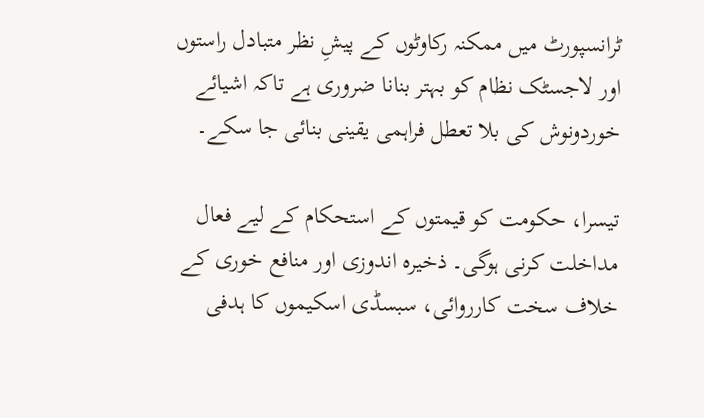ٹرانسپورٹ میں ممکنہ رکاوٹوں کے پیشِ نظر متبادل راستوں اور لاجسٹک نظام کو بہتر بنانا ضروری ہے تاکہ اشیائے خوردونوش کی بلا تعطل فراہمی یقینی بنائی جا سکے۔

تیسرا، حکومت کو قیمتوں کے استحکام کے لیے فعال مداخلت کرنی ہوگی۔ ذخیرہ اندوزی اور منافع خوری کے خلاف سخت کارروائی، سبسڈی اسکیموں کا ہدفی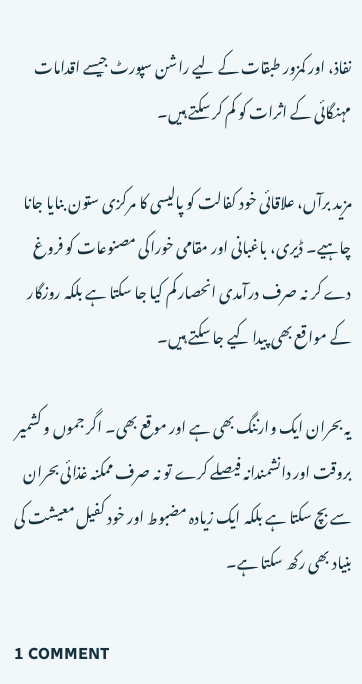نفاذ، اور کمزور طبقات کے لیے راشن سپورٹ جیسے اقدامات مہنگائی کے اثرات کو کم کر سکتے ہیں۔

مزید برآں، علاقائی خود کفالت کو پالیسی کا مرکزی ستون بنایا جانا چاہیے۔ ڈیری، باغبانی اور مقامی خوراکی مصنوعات کو فروغ دے کر نہ صرف درآمدی انحصار کم کیا جا سکتا ہے بلکہ روزگار کے مواقع بھی پیدا کیے جا سکتے ہیں۔

یہ بحران ایک وارننگ بھی ہے اور موقع بھی۔ اگر جموں و کشمیر بروقت اور دانشمندانہ فیصلے کرے تو نہ صرف ممکنہ غذائی بحران سے بچ سکتا ہے بلکہ ایک زیادہ مضبوط اور خود کفیل معیشت کی بنیاد بھی رکھ سکتا ہے۔

1 COMMENT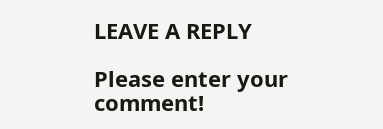LEAVE A REPLY

Please enter your comment!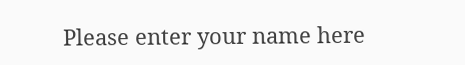Please enter your name here